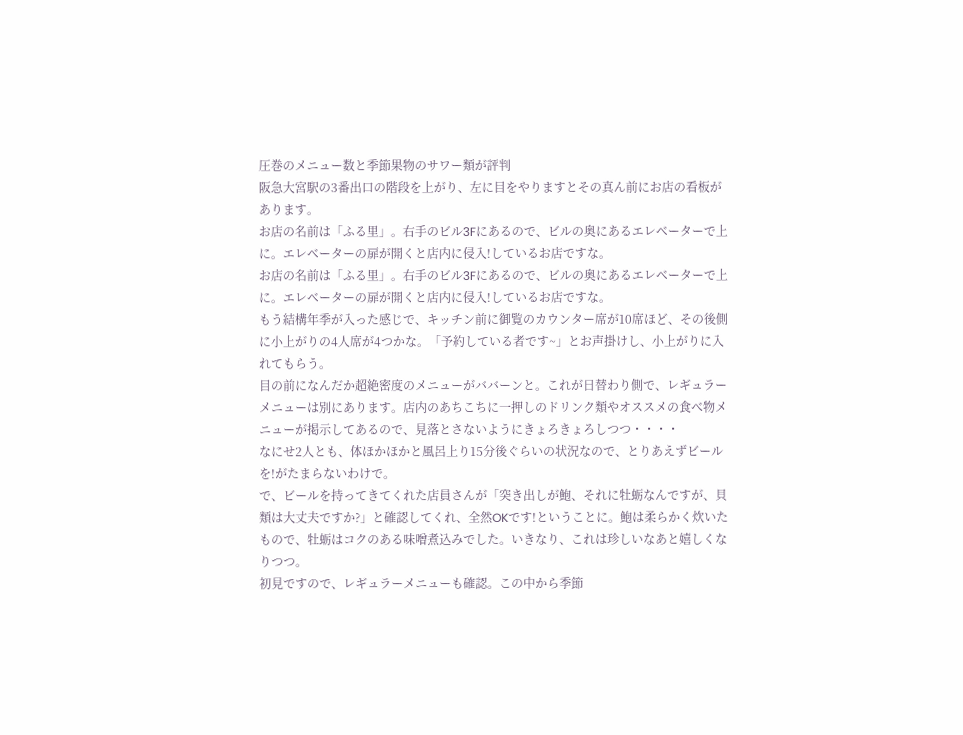圧巻のメニュー数と季節果物のサワー類が評判
阪急大宮駅の3番出口の階段を上がり、左に目をやりますとその真ん前にお店の看板があります。
お店の名前は「ふる里」。右手のビル3Fにあるので、ビルの奥にあるエレベーターで上に。エレベーターの扉が開くと店内に侵入!しているお店ですな。
お店の名前は「ふる里」。右手のビル3Fにあるので、ビルの奥にあるエレベーターで上に。エレベーターの扉が開くと店内に侵入!しているお店ですな。
もう結構年季が入った感じで、キッチン前に御覧のカウンター席が10席ほど、その後側に小上がりの4人席が4つかな。「予約している者です~」とお声掛けし、小上がりに入れてもらう。
目の前になんだか超絶密度のメニューがババーンと。これが日替わり側で、レギュラーメニューは別にあります。店内のあちこちに一押しのドリンク類やオススメの食べ物メニューが掲示してあるので、見落とさないようにきょろきょろしつつ・・・・
なにせ2人とも、体ほかほかと風呂上り15分後ぐらいの状況なので、とりあえずビールを!がたまらないわけで。
で、ビールを持ってきてくれた店員さんが「突き出しが鮑、それに牡蛎なんですが、貝類は大丈夫ですか?」と確認してくれ、全然OKです!ということに。鮑は柔らかく炊いたもので、牡蛎はコクのある味噌煮込みでした。いきなり、これは珍しいなあと嬉しくなりつつ。
初見ですので、レギュラーメニューも確認。この中から季節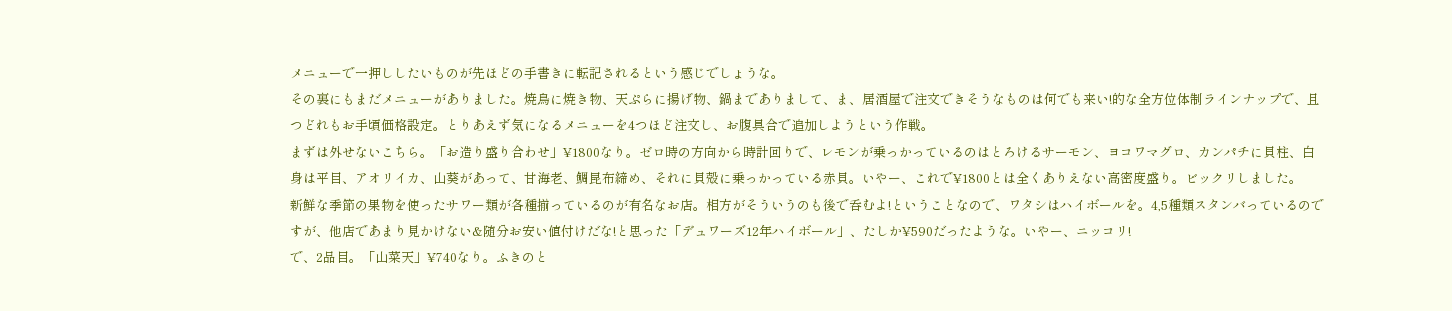メニューで一押ししたいものが先ほどの手書きに転記されるという感じでしょうな。
その裏にもまだメニューがありました。焼鳥に焼き物、天ぷらに揚げ物、鍋までありまして、ま、居酒屋で注文できそうなものは何でも来い!的な全方位体制ラインナップで、且つどれもお手頃価格設定。とりあえず気になるメニューを4つほど注文し、お腹具合で追加しようという作戦。
まずは外せないこちら。「お造り盛り合わせ」¥1800なり。ゼロ時の方向から時計回りで、レモンが乗っかっているのはとろけるサーモン、ヨコワマグロ、カンパチに貝柱、白身は平目、アオリイカ、山葵があって、甘海老、鯛昆布締め、それに貝殻に乗っかっている赤貝。いやー、これで¥1800とは全くありえない高密度盛り。ビックリしました。
新鮮な季節の果物を使ったサワー類が各種揃っているのが有名なお店。相方がそういうのも後で呑むよ!ということなので、ワタシはハイボールを。4,5種類スタンバっているのですが、他店であまり見かけない&随分お安い値付けだな!と思った「デュワーズ12年ハイボール」、たしか¥590だったような。いやー、ニッコリ!
で、2品目。「山菜天」¥740なり。ふきのと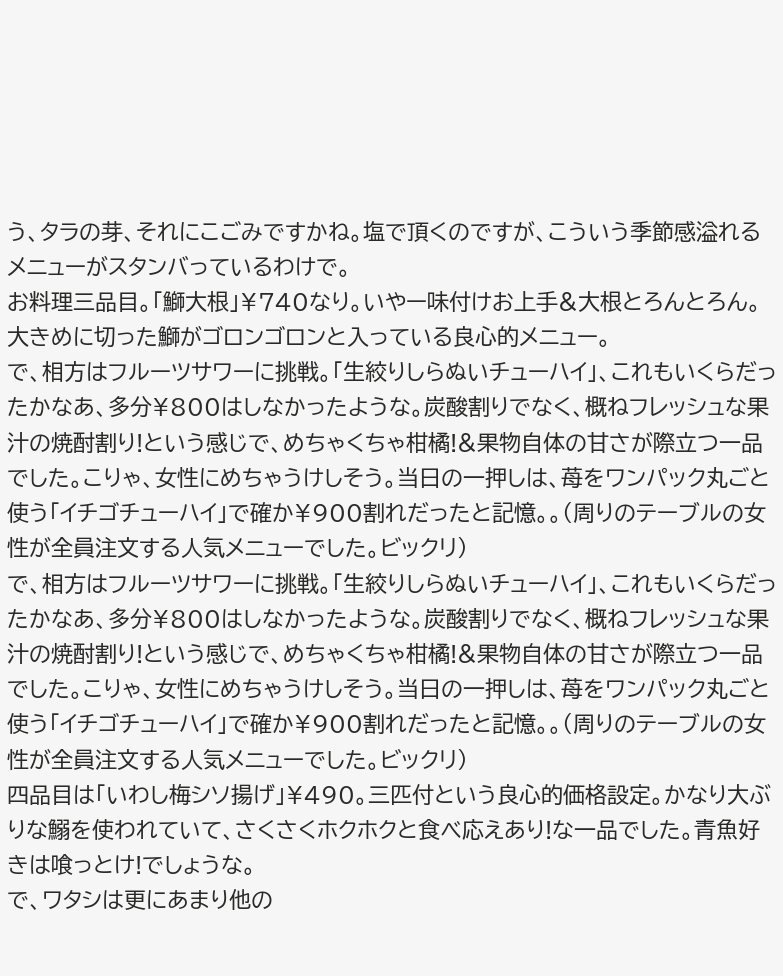う、タラの芽、それにこごみですかね。塩で頂くのですが、こういう季節感溢れるメニューがスタンバっているわけで。
お料理三品目。「鰤大根」¥740なり。いやー味付けお上手&大根とろんとろん。大きめに切った鰤がゴロンゴロンと入っている良心的メニュー。
で、相方はフルーツサワーに挑戦。「生絞りしらぬいチューハイ」、これもいくらだったかなあ、多分¥800はしなかったような。炭酸割りでなく、概ねフレッシュな果汁の焼酎割り!という感じで、めちゃくちゃ柑橘!&果物自体の甘さが際立つ一品でした。こりゃ、女性にめちゃうけしそう。当日の一押しは、苺をワンパック丸ごと使う「イチゴチューハイ」で確か¥900割れだったと記憶。。(周りのテーブルの女性が全員注文する人気メニューでした。ビックリ)
で、相方はフルーツサワーに挑戦。「生絞りしらぬいチューハイ」、これもいくらだったかなあ、多分¥800はしなかったような。炭酸割りでなく、概ねフレッシュな果汁の焼酎割り!という感じで、めちゃくちゃ柑橘!&果物自体の甘さが際立つ一品でした。こりゃ、女性にめちゃうけしそう。当日の一押しは、苺をワンパック丸ごと使う「イチゴチューハイ」で確か¥900割れだったと記憶。。(周りのテーブルの女性が全員注文する人気メニューでした。ビックリ)
四品目は「いわし梅シソ揚げ」¥490。三匹付という良心的価格設定。かなり大ぶりな鰯を使われていて、さくさくホクホクと食べ応えあり!な一品でした。青魚好きは喰っとけ!でしょうな。
で、ワタシは更にあまり他の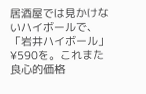居酒屋では見かけないハイボールで、「岩井ハイボール」¥590を。これまた良心的価格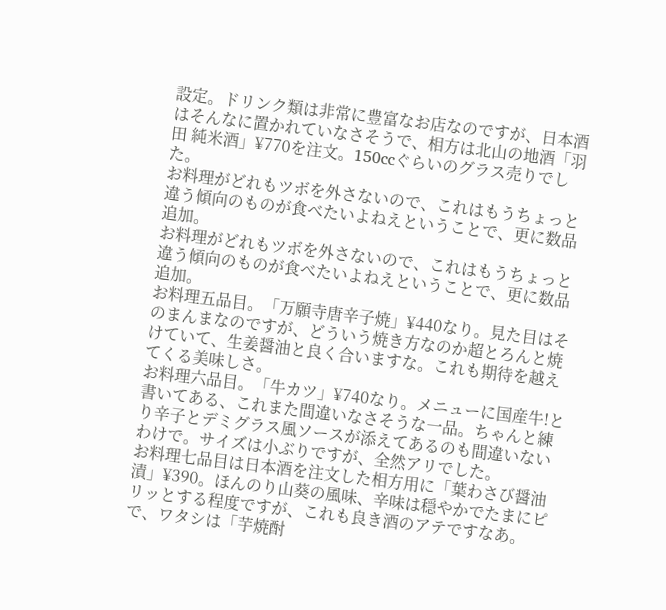設定。ドリンク類は非常に豊富なお店なのですが、日本酒はそんなに置かれていなさそうで、相方は北山の地酒「羽田 純米酒」¥770を注文。150ccぐらいのグラス売りでした。
お料理がどれもツボを外さないので、これはもうちょっと違う傾向のものが食べたいよねえということで、更に数品追加。
お料理がどれもツボを外さないので、これはもうちょっと違う傾向のものが食べたいよねえということで、更に数品追加。
お料理五品目。「万願寺唐辛子焼」¥440なり。見た目はそのまんまなのですが、どういう焼き方なのか超とろんと焼けていて、生姜醤油と良く合いますな。これも期待を越えてくる美味しさ。
お料理六品目。「牛カツ」¥740なり。メニューに国産牛!と書いてある、これまた間違いなさそうな一品。ちゃんと練り辛子とデミグラス風ソースが添えてあるのも間違いないわけで。サイズは小ぶりですが、全然アリでした。
お料理七品目は日本酒を注文した相方用に「葉わさび醤油漬」¥390。ほんのり山葵の風味、辛味は穏やかでたまにピリッとする程度ですが、これも良き酒のアテですなあ。
で、ワタシは「芋焼酎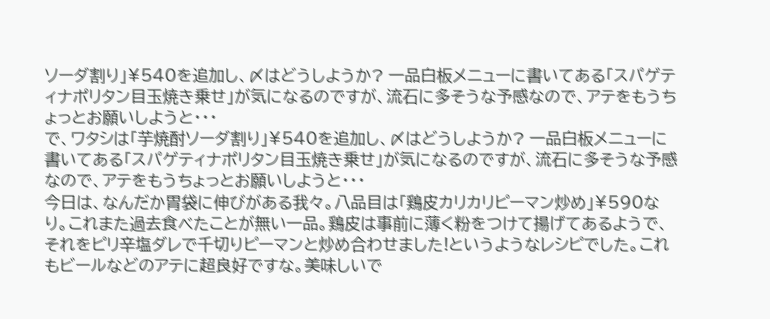ソーダ割り」¥540を追加し、〆はどうしようか? 一品白板メニューに書いてある「スパゲティナポリタン目玉焼き乗せ」が気になるのですが、流石に多そうな予感なので、アテをもうちょっとお願いしようと・・・
で、ワタシは「芋焼酎ソーダ割り」¥540を追加し、〆はどうしようか? 一品白板メニューに書いてある「スパゲティナポリタン目玉焼き乗せ」が気になるのですが、流石に多そうな予感なので、アテをもうちょっとお願いしようと・・・
今日は、なんだか胃袋に伸びがある我々。八品目は「鶏皮カリカリピーマン炒め」¥590なり。これまた過去食べたことが無い一品。鶏皮は事前に薄く粉をつけて揚げてあるようで、それをピリ辛塩ダレで千切りピーマンと炒め合わせました!というようなレシピでした。これもビールなどのアテに超良好ですな。美味しいで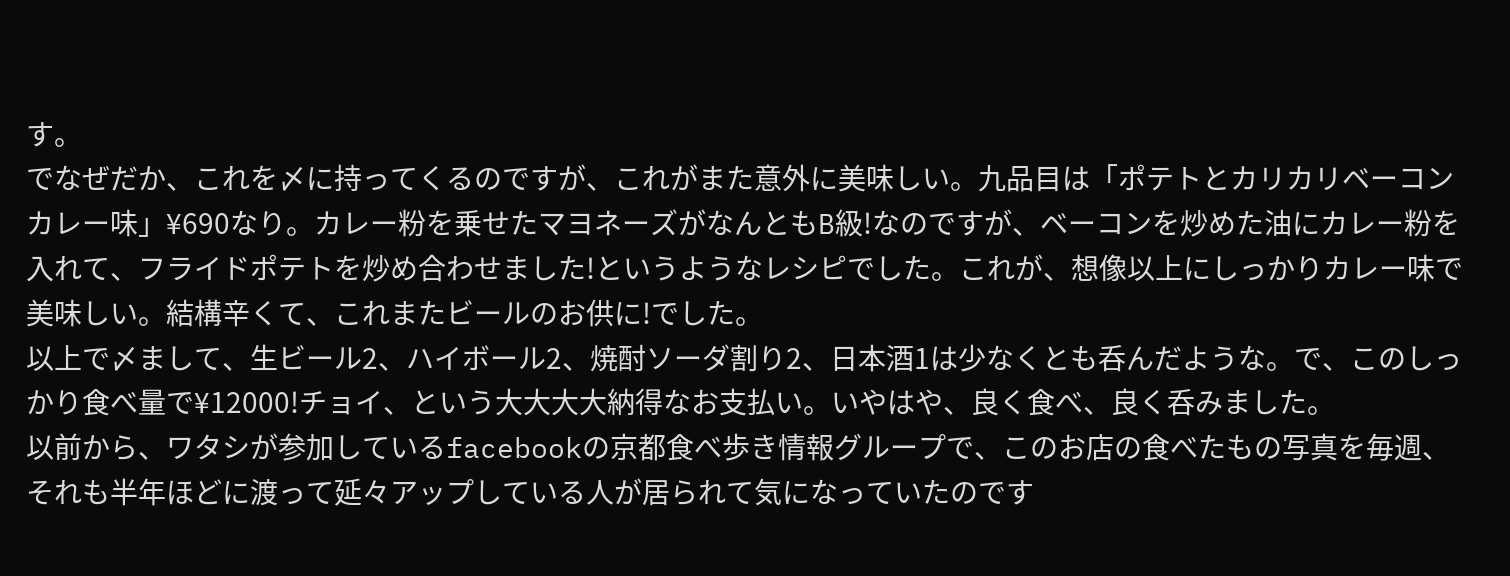す。
でなぜだか、これを〆に持ってくるのですが、これがまた意外に美味しい。九品目は「ポテトとカリカリベーコン カレー味」¥690なり。カレー粉を乗せたマヨネーズがなんともB級!なのですが、ベーコンを炒めた油にカレー粉を入れて、フライドポテトを炒め合わせました!というようなレシピでした。これが、想像以上にしっかりカレー味で美味しい。結構辛くて、これまたビールのお供に!でした。
以上で〆まして、生ビール2、ハイボール2、焼酎ソーダ割り2、日本酒1は少なくとも呑んだような。で、このしっかり食べ量で¥12000!チョイ、という大大大大納得なお支払い。いやはや、良く食べ、良く呑みました。
以前から、ワタシが参加しているfacebookの京都食べ歩き情報グループで、このお店の食べたもの写真を毎週、それも半年ほどに渡って延々アップしている人が居られて気になっていたのです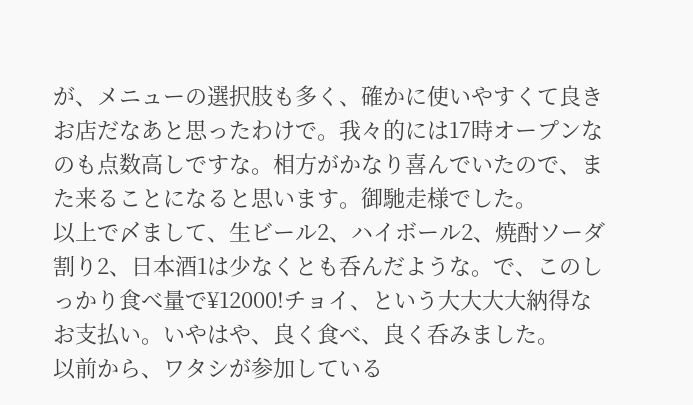が、メニューの選択肢も多く、確かに使いやすくて良きお店だなあと思ったわけで。我々的には17時オープンなのも点数高しですな。相方がかなり喜んでいたので、また来ることになると思います。御馳走様でした。
以上で〆まして、生ビール2、ハイボール2、焼酎ソーダ割り2、日本酒1は少なくとも呑んだような。で、このしっかり食べ量で¥12000!チョイ、という大大大大納得なお支払い。いやはや、良く食べ、良く呑みました。
以前から、ワタシが参加している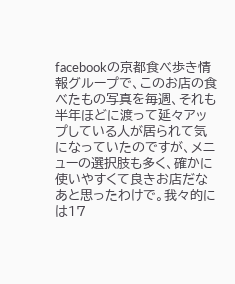facebookの京都食べ歩き情報グループで、このお店の食べたもの写真を毎週、それも半年ほどに渡って延々アップしている人が居られて気になっていたのですが、メニューの選択肢も多く、確かに使いやすくて良きお店だなあと思ったわけで。我々的には17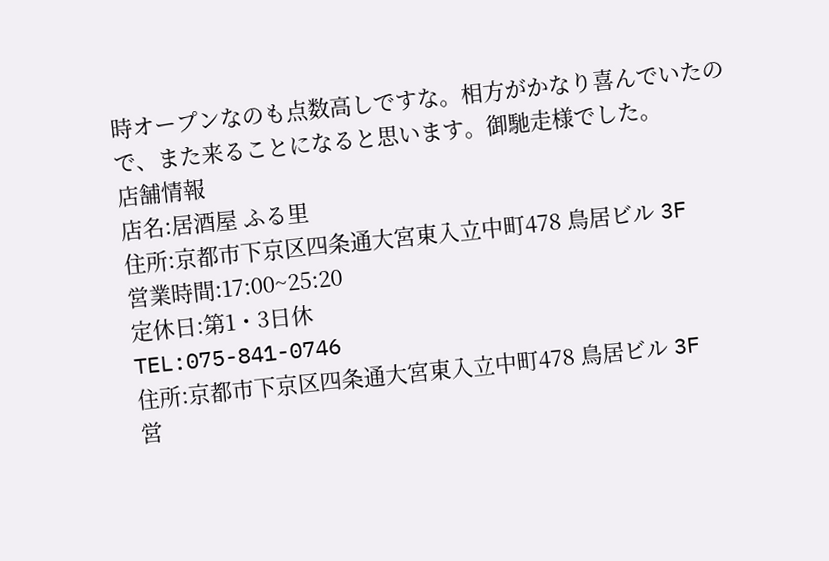時オープンなのも点数高しですな。相方がかなり喜んでいたので、また来ることになると思います。御馳走様でした。
店舗情報
店名:居酒屋 ふる里
住所:京都市下京区四条通大宮東入立中町478 鳥居ビル 3F
営業時間:17:00~25:20
定休日:第1・3日休
TEL:075-841-0746
住所:京都市下京区四条通大宮東入立中町478 鳥居ビル 3F
営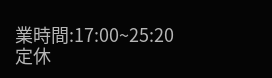業時間:17:00~25:20
定休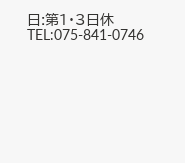日:第1・3日休
TEL:075-841-0746